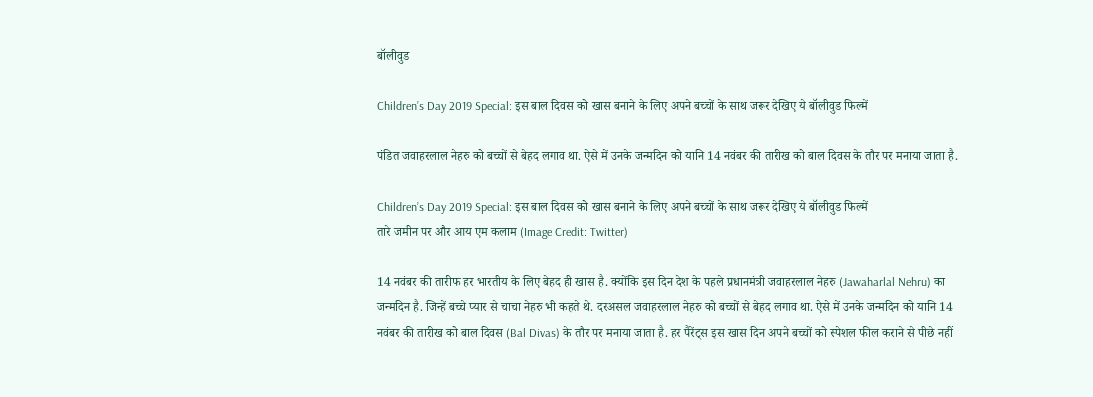बॉलीवुड

Children’s Day 2019 Special: इस बाल दिवस को खास बनाने के लिए अपने बच्चों के साथ जरूर देखिए ये बॉलीवुड फिल्में

पंडित जवाहरलाल नेहरु को बच्चों से बेहद लगाव था. ऐसे में उनके जन्मदिन को यानि 14 नवंबर की तारीख को बाल दिवस के तौर पर मनाया जाता है.

Children’s Day 2019 Special: इस बाल दिवस को खास बनाने के लिए अपने बच्चों के साथ जरूर देखिए ये बॉलीवुड फिल्में
तारे जमीन पर और आय एम कलाम (Image Credit: Twitter)

14 नवंबर की तारीफ हर भारतीय के लिए बेहद ही खास है. क्योंकि इस दिन देश के पहले प्रधानमंत्री जवाहरलाल नेहरु (Jawaharlal Nehru) का जन्मदिन है. जिन्हें बच्चे प्यार से चाचा नेहरु भी कहते थे. दरअसल जवाहरलाल नेहरु को बच्चों से बेहद लगाव था. ऐसे में उनके जन्मदिन को यानि 14 नवंबर की तारीख को बाल दिवस (Bal Divas) के तौर पर मनाया जाता है. हर पैरेंट्स इस खास दिन अपने बच्चों को स्पेशल फील कराने से पीछे नहीं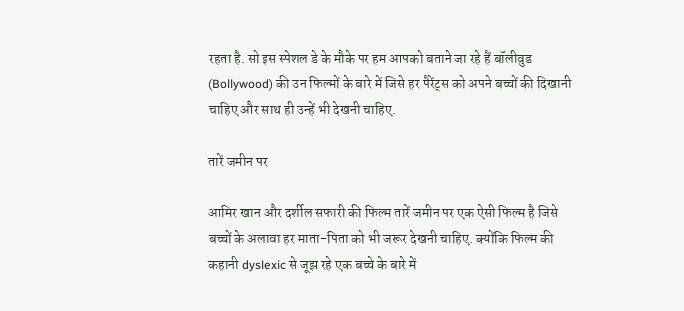रहता है. सो इस स्पेशल डे के मौके पर हम आपको बताने जा रहे हैं बॉलीवुड (Bollywood) की उन फिल्मों के बारे में जिसे हर पैरेंट्स को अपने बच्चों की दिखानी चाहिए और साथ ही उन्हें भी देखनी चाहिए.

तारें जमीन पर

आमिर खान और दर्शील सफारी की फिल्म तारें जमीन पर एक ऐसी फिल्म है जिसे बच्चों के अलावा हर माता-पिता को भी जरूर देखनी चाहिए. क्योंकि फिल्म की कहानी dyslexic से जूझ रहे एक बच्चे के बारे में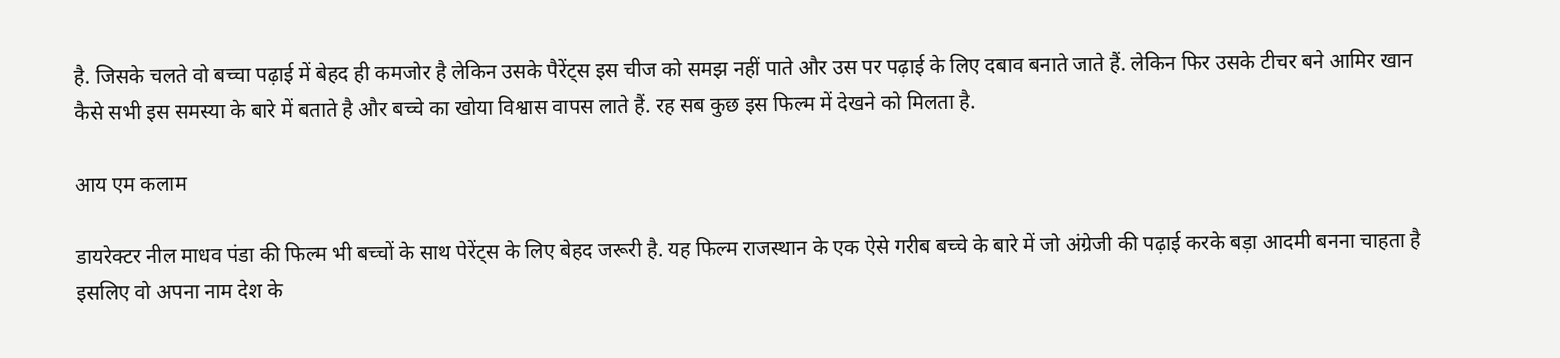है. जिसके चलते वो बच्चा पढ़ाई में बेहद ही कमजोर है लेकिन उसके पैरेंट्स इस चीज को समझ नहीं पाते और उस पर पढ़ाई के लिए दबाव बनाते जाते हैं. लेकिन फिर उसके टीचर बने आमिर खान कैसे सभी इस समस्या के बारे में बताते है और बच्चे का खोया विश्वास वापस लाते हैं. रह सब कुछ इस फिल्म में देखने को मिलता है.

आय एम कलाम

डायरेक्टर नील माधव पंडा की फिल्म भी बच्चों के साथ पेरेंट्स के लिए बेहद जरूरी है. यह फिल्म राजस्थान के एक ऐसे गरीब बच्चे के बारे में जो अंग्रेजी की पढ़ाई करके बड़ा आदमी बनना चाहता है इसलिए वो अपना नाम देश के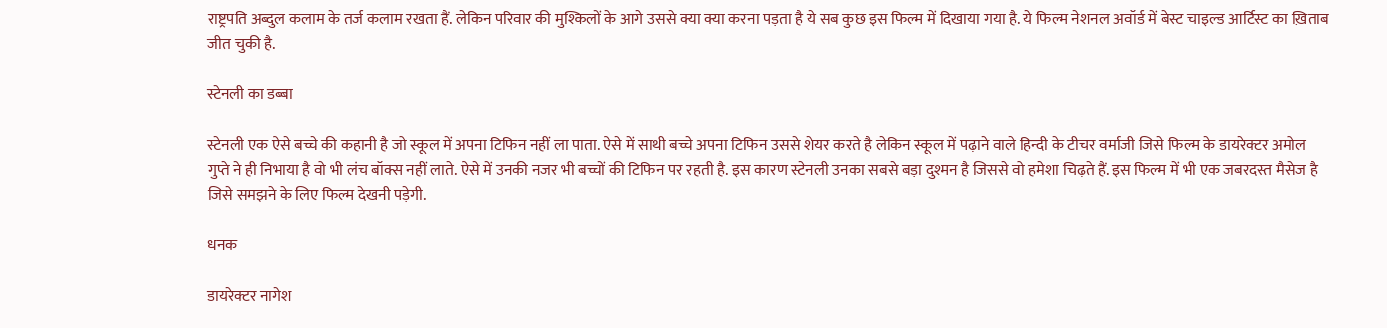राष्ट्रपति अब्दुल कलाम के तर्ज कलाम रखता हैं. लेकिन परिवार की मुश्किलों के आगे उससे क्या क्या करना पड़ता है ये सब कुछ इस फिल्म में दिखाया गया है. ये फिल्म नेशनल अवॉर्ड में बेस्ट चाइल्ड आर्टिस्ट का ख़िताब जीत चुकी है.

स्टेनली का डब्बा

स्टेनली एक ऐसे बच्चे की कहानी है जो स्कूल में अपना टिफिन नहीं ला पाता. ऐसे में साथी बच्चे अपना टिफिन उससे शेयर करते है लेकिन स्कूल में पढ़ाने वाले हिन्दी के टीचर वर्माजी जिसे फिल्म के डायरेक्टर अमोल गुप्ते ने ही निभाया है वो भी लंच बॉक्स नहीं लाते. ऐसे में उनकी नजर भी बच्चों की टिफिन पर रहती है. इस कारण स्टेनली उनका सबसे बड़ा दुश्मन है जिससे वो हमेशा चिढ़ते हैं. इस फिल्म में भी एक जबरदस्त मैसेज है जिसे समझने के लिए फिल्म देखनी पड़ेगी.

धनक

डायरेक्टर नागेश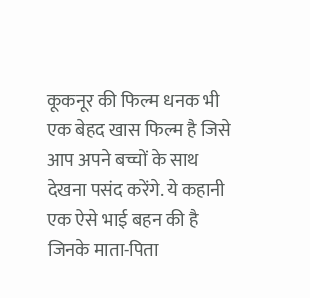कूकनूर की फिल्म धनक भी एक बेहद खास फिल्म है जिसे आप अपने बच्चों के साथ देखना पसंद करेंगे. ये कहानी एक ऐसे भाई बहन की है जिनके माता-पिता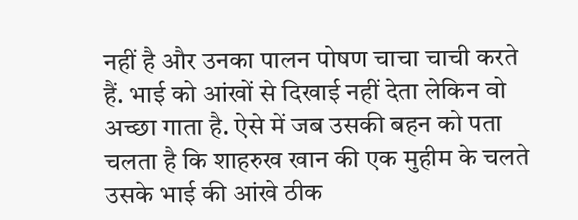नहीं है और उनका पालन पोषण चाचा चाची करते हैं. भाई को आंखों से दिखाई नहीं देता लेकिन वो अच्छा गाता है. ऐसे में जब उसकी बहन को पता चलता है कि शाहरुख खान की एक मुहीम के चलते उसके भाई की आंखे ठीक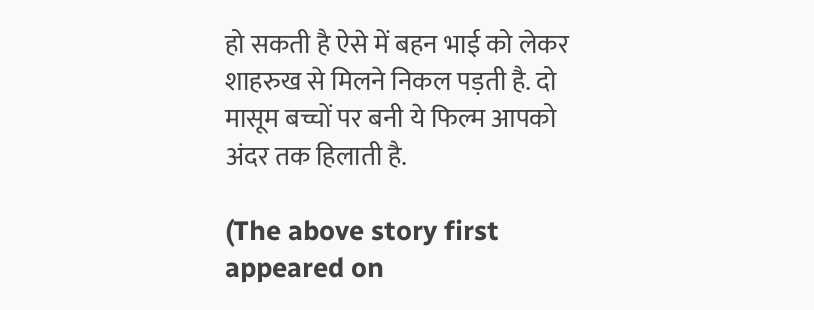हो सकती है ऐसे में बहन भाई को लेकर शाहरुख से मिलने निकल पड़ती है. दो मासूम बच्चों पर बनी ये फिल्म आपको अंदर तक हिलाती है.

(The above story first appeared on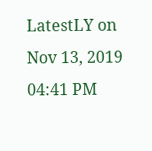LatestLY on Nov 13, 2019 04:41 PM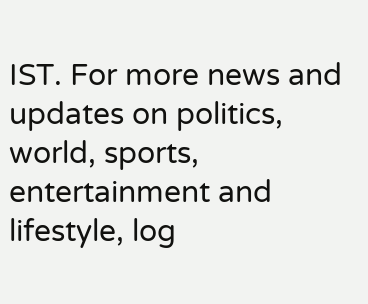IST. For more news and updates on politics, world, sports, entertainment and lifestyle, log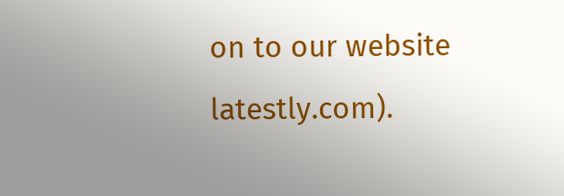on to our website latestly.com).